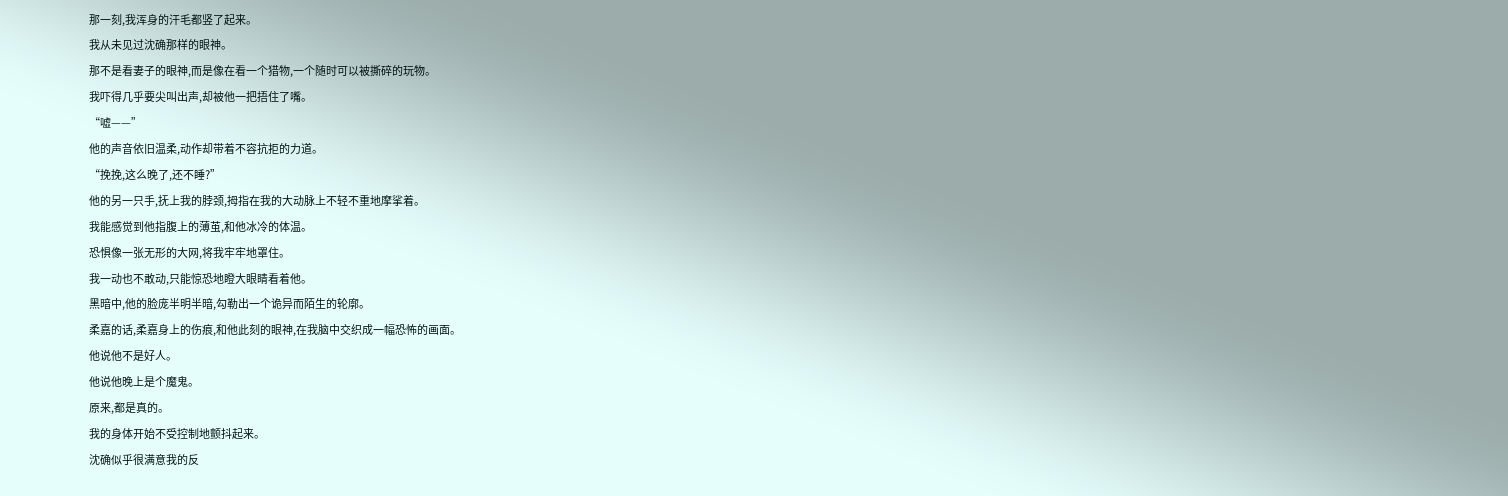那一刻,我浑身的汗毛都竖了起来。
我从未见过沈确那样的眼神。
那不是看妻子的眼神,而是像在看一个猎物,一个随时可以被撕碎的玩物。
我吓得几乎要尖叫出声,却被他一把捂住了嘴。
“嘘——”
他的声音依旧温柔,动作却带着不容抗拒的力道。
“挽挽,这么晚了,还不睡?”
他的另一只手,抚上我的脖颈,拇指在我的大动脉上不轻不重地摩挲着。
我能感觉到他指腹上的薄茧,和他冰冷的体温。
恐惧像一张无形的大网,将我牢牢地罩住。
我一动也不敢动,只能惊恐地瞪大眼睛看着他。
黑暗中,他的脸庞半明半暗,勾勒出一个诡异而陌生的轮廓。
柔嘉的话,柔嘉身上的伤痕,和他此刻的眼神,在我脑中交织成一幅恐怖的画面。
他说他不是好人。
他说他晚上是个魔鬼。
原来,都是真的。
我的身体开始不受控制地颤抖起来。
沈确似乎很满意我的反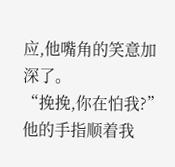应,他嘴角的笑意加深了。
“挽挽,你在怕我?”
他的手指顺着我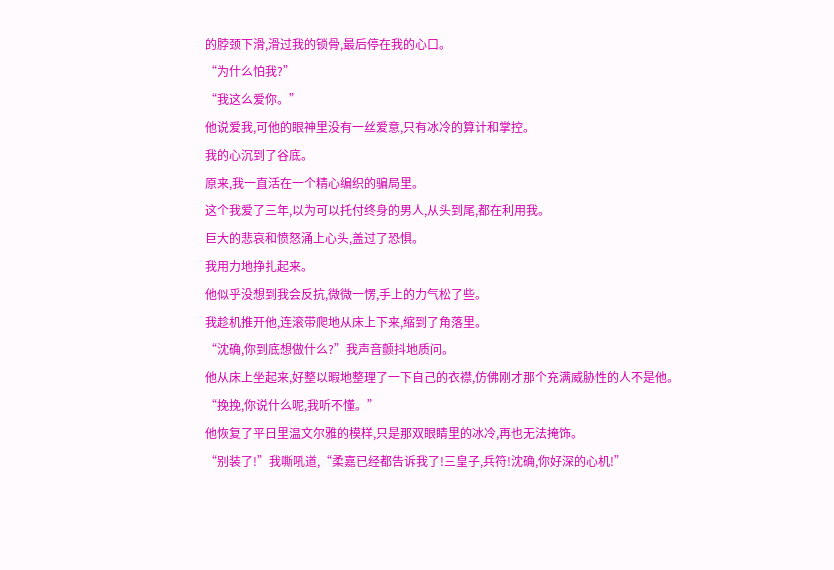的脖颈下滑,滑过我的锁骨,最后停在我的心口。
“为什么怕我?”
“我这么爱你。”
他说爱我,可他的眼神里没有一丝爱意,只有冰冷的算计和掌控。
我的心沉到了谷底。
原来,我一直活在一个精心编织的骗局里。
这个我爱了三年,以为可以托付终身的男人,从头到尾,都在利用我。
巨大的悲哀和愤怒涌上心头,盖过了恐惧。
我用力地挣扎起来。
他似乎没想到我会反抗,微微一愣,手上的力气松了些。
我趁机推开他,连滚带爬地从床上下来,缩到了角落里。
“沈确,你到底想做什么?”我声音颤抖地质问。
他从床上坐起来,好整以暇地整理了一下自己的衣襟,仿佛刚才那个充满威胁性的人不是他。
“挽挽,你说什么呢,我听不懂。”
他恢复了平日里温文尔雅的模样,只是那双眼睛里的冰冷,再也无法掩饰。
“别装了!”我嘶吼道,“柔嘉已经都告诉我了!三皇子,兵符!沈确,你好深的心机!”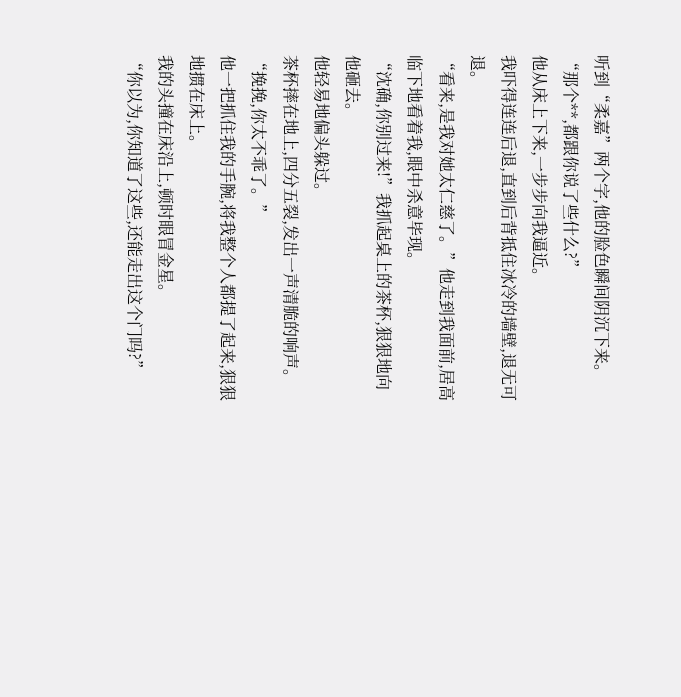听到“柔嘉”两个字,他的脸色瞬间阴沉下来。
“那个**,都跟你说了些什么?”
他从床上下来,一步步向我逼近。
我吓得连连后退,直到后背抵住冰冷的墙壁,退无可退。
“看来,是我对她太仁慈了。”他走到我面前,居高临下地看着我,眼中杀意毕现。
“沈确,你别过来!”我抓起桌上的茶杯,狠狠地向他砸去。
他轻易地偏头躲过。
茶杯摔在地上,四分五裂,发出一声清脆的响声。
“挽挽,你太不乖了。”
他一把抓住我的手腕,将我整个人都提了起来,狠狠地掼在床上。
我的头撞在床沿上,顿时眼冒金星。
“你以为,你知道了这些,还能走出这个门吗?”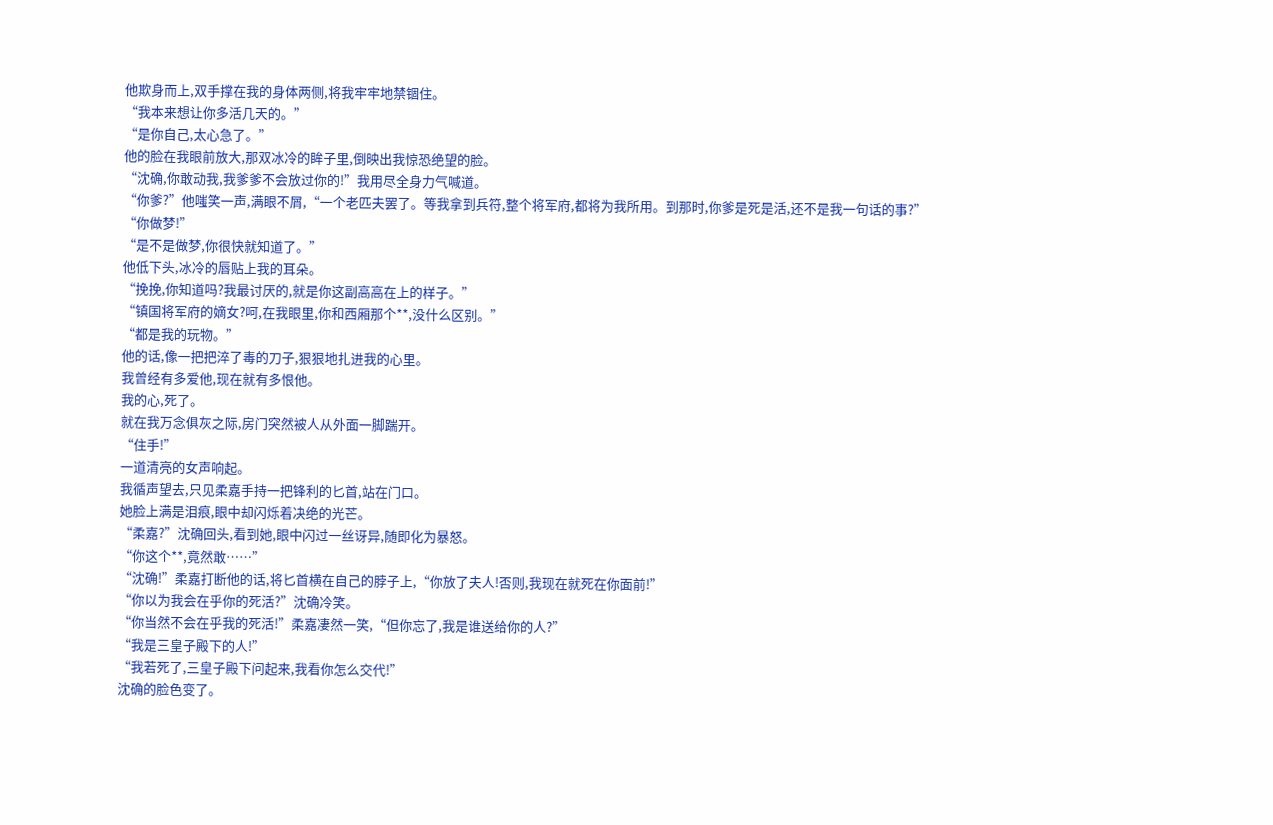他欺身而上,双手撑在我的身体两侧,将我牢牢地禁锢住。
“我本来想让你多活几天的。”
“是你自己,太心急了。”
他的脸在我眼前放大,那双冰冷的眸子里,倒映出我惊恐绝望的脸。
“沈确,你敢动我,我爹爹不会放过你的!”我用尽全身力气喊道。
“你爹?”他嗤笑一声,满眼不屑,“一个老匹夫罢了。等我拿到兵符,整个将军府,都将为我所用。到那时,你爹是死是活,还不是我一句话的事?”
“你做梦!”
“是不是做梦,你很快就知道了。”
他低下头,冰冷的唇贴上我的耳朵。
“挽挽,你知道吗?我最讨厌的,就是你这副高高在上的样子。”
“镇国将军府的嫡女?呵,在我眼里,你和西厢那个**,没什么区别。”
“都是我的玩物。”
他的话,像一把把淬了毒的刀子,狠狠地扎进我的心里。
我曾经有多爱他,现在就有多恨他。
我的心,死了。
就在我万念俱灰之际,房门突然被人从外面一脚踹开。
“住手!”
一道清亮的女声响起。
我循声望去,只见柔嘉手持一把锋利的匕首,站在门口。
她脸上满是泪痕,眼中却闪烁着决绝的光芒。
“柔嘉?”沈确回头,看到她,眼中闪过一丝讶异,随即化为暴怒。
“你这个**,竟然敢……”
“沈确!”柔嘉打断他的话,将匕首横在自己的脖子上,“你放了夫人!否则,我现在就死在你面前!”
“你以为我会在乎你的死活?”沈确冷笑。
“你当然不会在乎我的死活!”柔嘉凄然一笑,“但你忘了,我是谁送给你的人?”
“我是三皇子殿下的人!”
“我若死了,三皇子殿下问起来,我看你怎么交代!”
沈确的脸色变了。